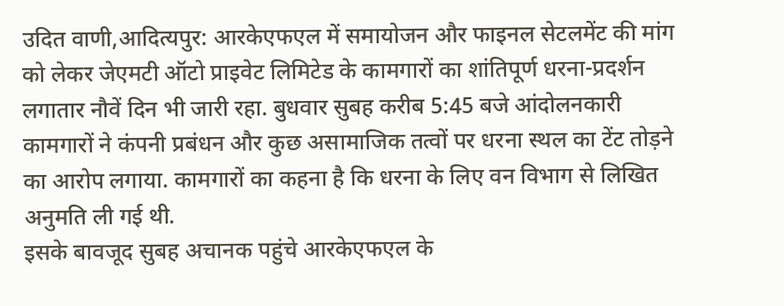उदित वाणी,आदित्यपुर: आरकेएफएल में समायोजन और फाइनल सेटलमेंट की मांग को लेकर जेएमटी ऑटो प्राइवेट लिमिटेड के कामगारों का शांतिपूर्ण धरना-प्रदर्शन लगातार नौवें दिन भी जारी रहा. बुधवार सुबह करीब 5:45 बजे आंदोलनकारी कामगारों ने कंपनी प्रबंधन और कुछ असामाजिक तत्वों पर धरना स्थल का टेंट तोड़ने का आरोप लगाया. कामगारों का कहना है कि धरना के लिए वन विभाग से लिखित अनुमति ली गई थी.
इसके बावजूद सुबह अचानक पहुंचे आरकेएफएल के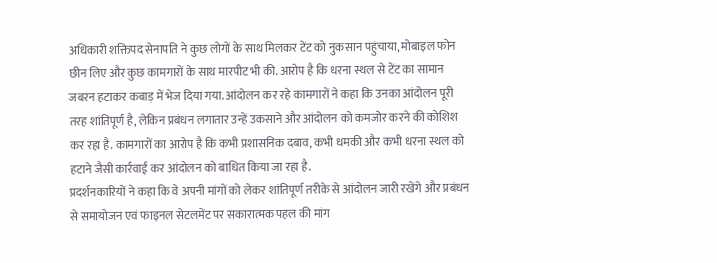अधिकारी शक्तिपद सेनापति ने कुछ लोगों के साथ मिलकर टेंट को नुकसान पहुंचाया, मोबाइल फोन छीन लिए और कुछ कामगारों के साथ मारपीट भी की. आरोप है कि धरना स्थल से टेंट का सामान जबरन हटाकर कबाड़ में भेज दिया गया. आंदोलन कर रहे कामगारों ने कहा कि उनका आंदोलन पूरी तरह शांतिपूर्ण है, लेकिन प्रबंधन लगातार उन्हें उकसाने और आंदोलन को कमजोर करने की कोशिश कर रहा है. कामगारों का आरोप है कि कभी प्रशासनिक दबाव, कभी धमकी और कभी धरना स्थल को हटाने जैसी कार्रवाई कर आंदोलन को बाधित किया जा रहा है.
प्रदर्शनकारियों ने कहा कि वे अपनी मांगों को लेकर शांतिपूर्ण तरीके से आंदोलन जारी रखेंगे और प्रबंधन से समायोजन एवं फाइनल सेटलमेंट पर सकारात्मक पहल की मांग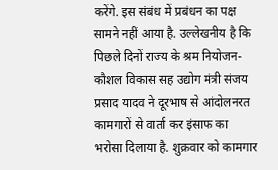करेंगे. इस संबंध में प्रबंधन का पक्ष सामने नहीं आया है. उल्लेखनीय है कि पिछले दिनों राज्य के श्रम नियोजन- कौशल विकास सह उद्योग मंत्री संजय प्रसाद यादव ने दूरभाष से आंदोलनरत कामगारों से वार्ता कर इंसाफ का भरोसा दिलाया है. शुक्रवार को कामगार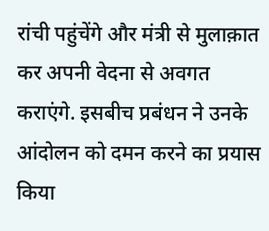रांची पहुंचेंगे और मंत्री से मुलाक़ात कर अपनी वेदना से अवगत कराएंगे. इसबीच प्रबंधन ने उनके आंदोलन को दमन करने का प्रयास किया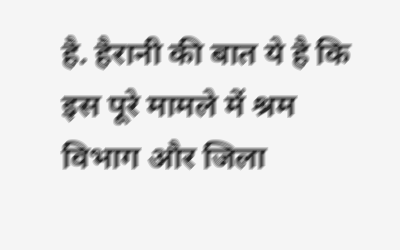है. हैरानी की बात ये है कि इस पूरे मामले में श्रम विभाग और जिला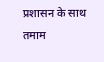प्रशासन के साथ तमाम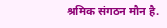श्रमिक संगठन मौन है.